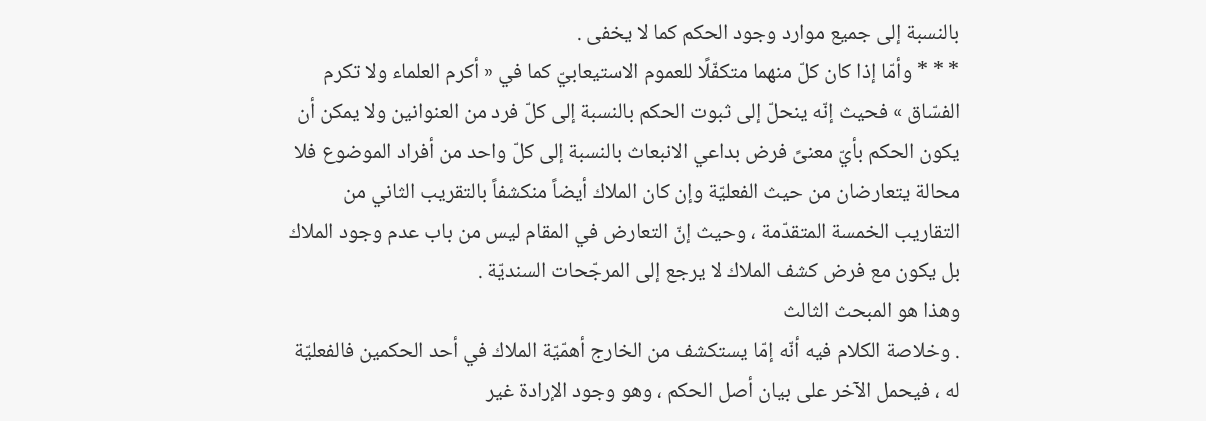بالنسبة إلى جميع موارد وجود الحكم كما لا يخفى .
* * * وأمّا إذا كان كلّ منهما متكفّلًا للعموم الاستيعابيّ كما في « أكرم العلماء ولا تكرم الفسّاق » فحيث إنّه ينحلّ إلى ثبوت الحكم بالنسبة إلى كلّ فرد من العنوانين ولا يمكن أن يكون الحكم بأيّ معنىً فرض بداعي الانبعاث بالنسبة إلى كلّ واحد من أفراد الموضوع فلا محالة يتعارضان من حيث الفعليّة وإن كان الملاك أيضاً منكشفاً بالتقريب الثاني من التقاريب الخمسة المتقدّمة ، وحيث إنّ التعارض في المقام ليس من باب عدم وجود الملاك بل يكون مع فرض كشف الملاك لا يرجع إلى المرجّحات السنديّة .
وهذا هو المبحث الثالث
. وخلاصة الكلام فيه أنّه إمّا يستكشف من الخارج أهمّيّة الملاك في أحد الحكمين فالفعليّة له ، فيحمل الآخر على بيان أصل الحكم ، وهو وجود الإرادة غير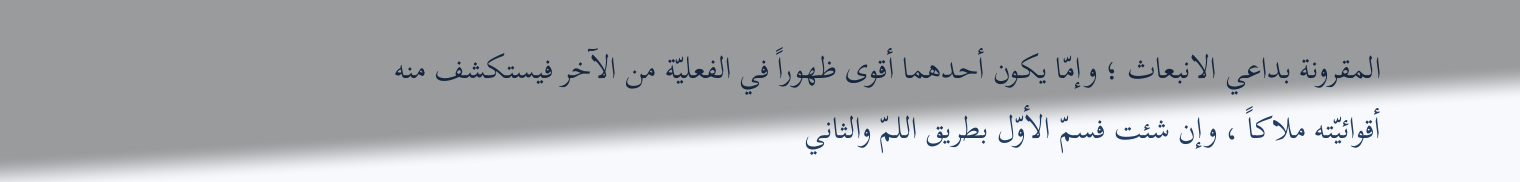المقرونة بداعي الانبعاث ؛ وإمّا يكون أحدهما أقوى ظهوراً في الفعليّة من الآخر فيستكشف منه أقوائيّته ملاكاً ، وإن شئت فسمّ الأوّل بطريق اللمّ والثاني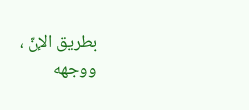بطريق الإنّ ، ووجهه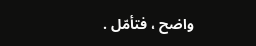واضح ، فتأمّل .